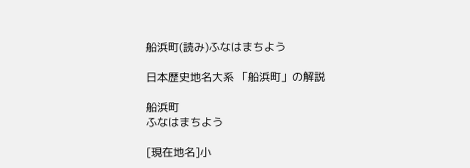船浜町(読み)ふなはまちよう

日本歴史地名大系 「船浜町」の解説

船浜町
ふなはまちよう

[現在地名]小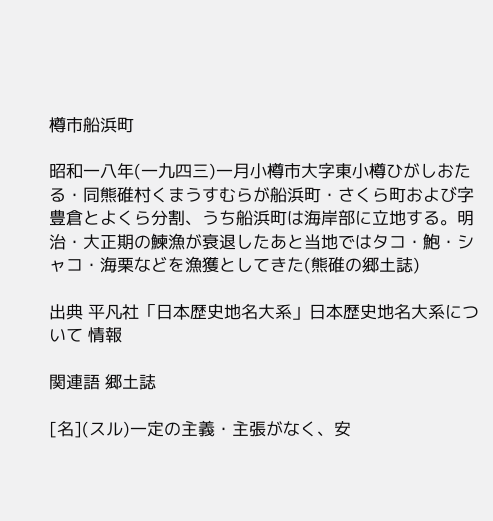樽市船浜町

昭和一八年(一九四三)一月小樽市大字東小樽ひがしおたる・同熊碓村くまうすむらが船浜町・さくら町および字豊倉とよくら分割、うち船浜町は海岸部に立地する。明治・大正期の鰊漁が衰退したあと当地ではタコ・鮑・シャコ・海栗などを漁獲としてきた(熊碓の郷土誌)

出典 平凡社「日本歴史地名大系」日本歴史地名大系について 情報

関連語 郷土誌

[名](スル)一定の主義・主張がなく、安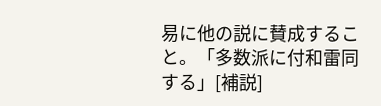易に他の説に賛成すること。「多数派に付和雷同する」[補説]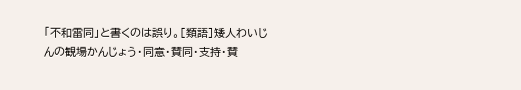「不和雷同」と書くのは誤り。[類語]矮人わいじんの観場かんじょう・同意・賛同・支持・賛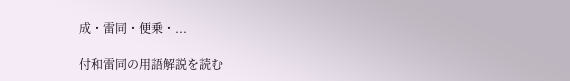成・雷同・便乗・...

付和雷同の用語解説を読む